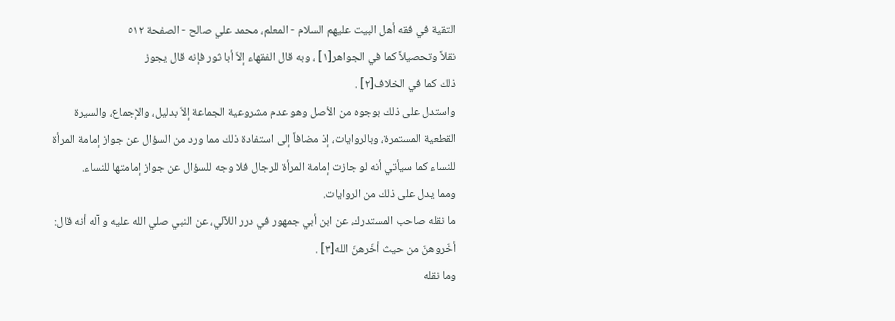التقية في فقه أهل البيت عليهم السلام - المعلم، محمد علي صالح - الصفحة ٥١٢
نقلاً وتحصيلاً كما في الجواهر[١] ، وبه قال الفقهاء إلاّ أبا ثور فإنه قال يجوز
ذلك كما في الخلاف[٢] .
واستدل على ذلك بوجوه من الأصل وهو عدم مشروعية الجماعة إلاّ بدليل، والإجماع، والسيرة القطعية المستمرة، وبالروايات، إذ مضافاً إلى استفادة ذلك مما ورد من السؤال عن جواز إمامة المرأة للنساء كما سيأتي أنه لو جازت إمامة المرأة للرجال فلا وجه للسؤال عن جواز إمامتها للنساء.
ومما يدل على ذلك من الروايات.
ما نقله صاحب المستدرك، عن ابن أبي جمهور في درر اللآلي، عن النبي صلي الله عليه و آله أنه قال: أخّروهنّ من حيث أخّرهنّ الله[٣] .
وما نقله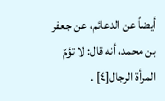أيضاً عن الدعائم، عن جعفر بن محمد، أنه قال: لا تؤمّ المرأة الرجال[٤] .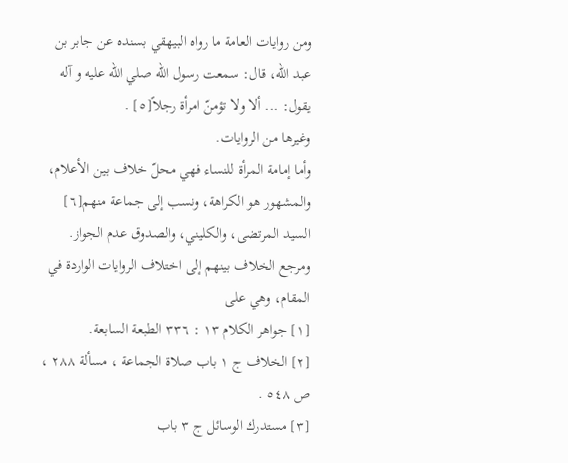ومن روايات العامة ما رواه البيهقي بسنده عن جابر بن عبد الله، قال: سمعت رسول الله صلي الله عليه و آله يقول: ... ألا ولا تؤمنّ امرأة رجلاً[٥] .
وغيرها من الروايات.
وأما إمامة المرأة للنساء فهي محلّ خلاف بين الأعلام، والمشهور هو الكراهة، ونسب إلى جماعة منهم[٦] السيد المرتضى، والكليني، والصدوق عدم الجواز.
ومرجع الخلاف بينهم إلى اختلاف الروايات الواردة في المقام، وهي على
[١] جواهر الكلام ١٣ : ٣٣٦ الطبعة السابعة.
[٢] الخلاف ج ١ باب صلاة الجماعة ، مسألة ٢٨٨ ، ص ٥٤٨ .
[٣] مستدرك الوسائل ج ٣ باب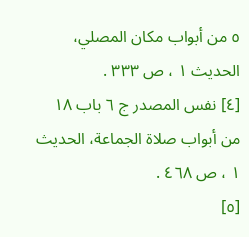٥ من أبواب مكان المصلي، الحديث ١ ، ص ٣٣٣ .
[٤] نفس المصدر ج ٦ باب ١٨ من أبواب صلاة الجماعة، الحديث ١ ، ص ٤٦٨ .
[٥]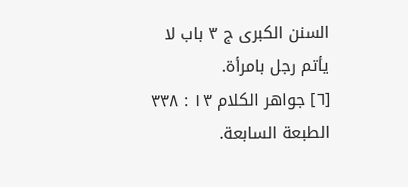السنن الكبرى ج ٣ باب لا يأتم رجل بامرأة.
[٦] جواهر الكلام ١٣ : ٣٣٨ الطبعة السابعة.